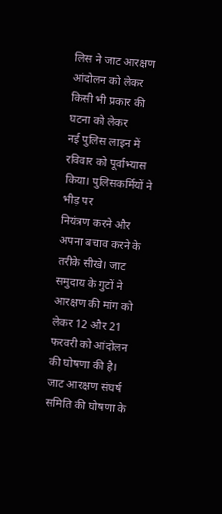लिस ने जाट आरक्षण आंदोलन को लेकर किसी भी प्रकार की घटना को लेकर
नई पुलिस लाइन में रविवार को पूर्वाभ्यास किया। पुलिसकर्मियों ने भीड़ पर
नियंत्रण करने और अपना बचाव करने के तरीके सीखे। जाट समुदाय के गुटों ने
आरक्षण की मांग को लेकर 12 और 21 फरवरी को आंदोलन की घोषणा की है।
जाट आरक्षण संघर्ष समिति की घोषणा के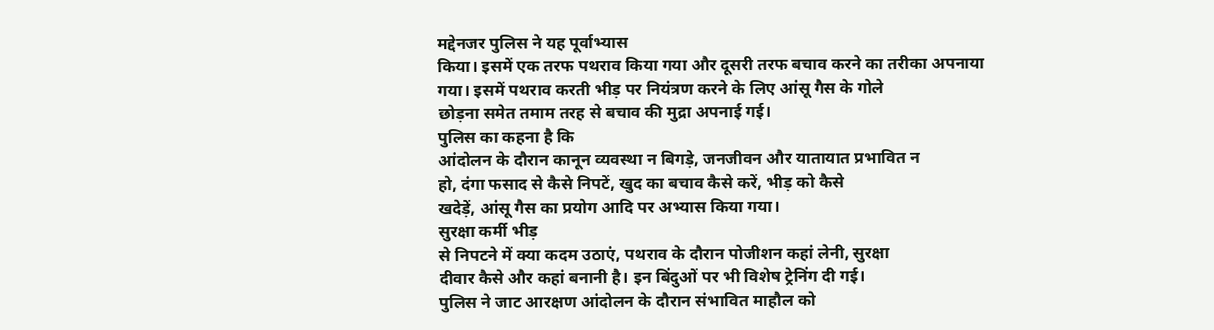मद्देनजर पुलिस ने यह पूर्वाभ्यास
किया। इसमें एक तरफ पथराव किया गया और दूसरी तरफ बचाव करने का तरीका अपनाया
गया। इसमें पथराव करती भीड़ पर नियंत्रण करने के लिए आंसू गैस के गोले
छोड़ना समेत तमाम तरह से बचाव की मुद्रा अपनाई गई।
पुलिस का कहना है कि
आंदोलन के दौरान कानून व्यवस्था न बिगड़े, जनजीवन और यातायात प्रभावित न
हो, दंगा फसाद से कैसे निपटें, खुद का बचाव कैसे करें, भीड़ को कैसे
खदेड़ें, आंसू गैस का प्रयोग आदि पर अभ्यास किया गया।
सुरक्षा कर्मी भीड़
से निपटने में क्या कदम उठाएं, पथराव के दौरान पोजीशन कहां लेनी, सुरक्षा
दीवार कैसे और कहां बनानी है। इन बिंदुओं पर भी विशेष ट्रेनिंग दी गई।
पुलिस ने जाट आरक्षण आंदोलन के दौरान संभावित माहौल को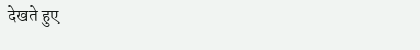देखते हुए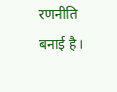रणनीति
बनाई है।